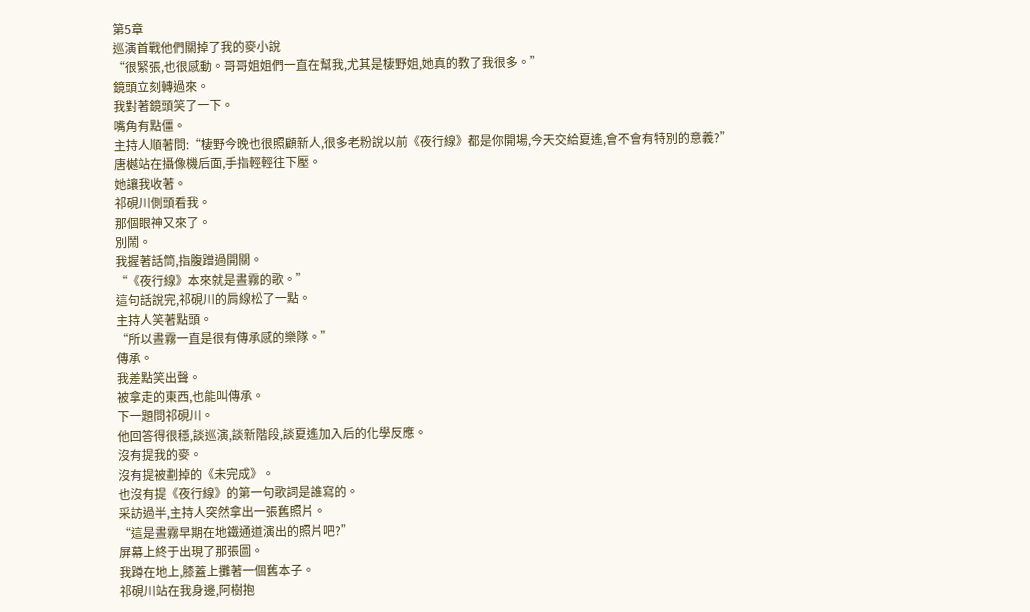第5章
巡演首戰他們關掉了我的麥小說
“很緊張,也很感動。哥哥姐姐們一直在幫我,尤其是棲野姐,她真的教了我很多。”
鏡頭立刻轉過來。
我對著鏡頭笑了一下。
嘴角有點僵。
主持人順著問:“棲野今晚也很照顧新人,很多老粉說以前《夜行線》都是你開場,今天交給夏遙,會不會有特別的意義?”
唐樾站在攝像機后面,手指輕輕往下壓。
她讓我收著。
祁硯川側頭看我。
那個眼神又來了。
別鬧。
我握著話筒,指腹蹭過開關。
“《夜行線》本來就是晝霧的歌。”
這句話說完,祁硯川的肩線松了一點。
主持人笑著點頭。
“所以晝霧一直是很有傳承感的樂隊。”
傳承。
我差點笑出聲。
被拿走的東西,也能叫傳承。
下一題問祁硯川。
他回答得很穩,談巡演,談新階段,談夏遙加入后的化學反應。
沒有提我的麥。
沒有提被劃掉的《未完成》。
也沒有提《夜行線》的第一句歌詞是誰寫的。
采訪過半,主持人突然拿出一張舊照片。
“這是晝霧早期在地鐵通道演出的照片吧?”
屏幕上終于出現了那張圖。
我蹲在地上,膝蓋上攤著一個舊本子。
祁硯川站在我身邊,阿樹抱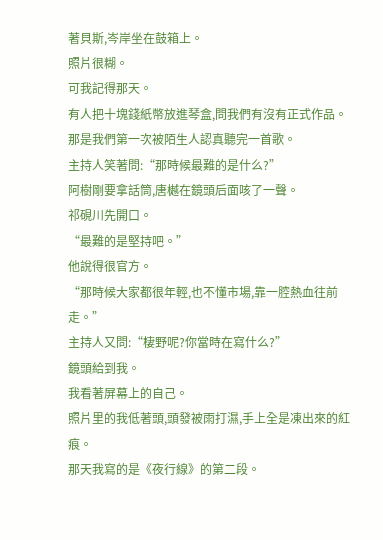著貝斯,岑岸坐在鼓箱上。
照片很糊。
可我記得那天。
有人把十塊錢紙幣放進琴盒,問我們有沒有正式作品。
那是我們第一次被陌生人認真聽完一首歌。
主持人笑著問:“那時候最難的是什么?”
阿樹剛要拿話筒,唐樾在鏡頭后面咳了一聲。
祁硯川先開口。
“最難的是堅持吧。”
他說得很官方。
“那時候大家都很年輕,也不懂市場,靠一腔熱血往前走。”
主持人又問:“棲野呢?你當時在寫什么?”
鏡頭給到我。
我看著屏幕上的自己。
照片里的我低著頭,頭發被雨打濕,手上全是凍出來的紅痕。
那天我寫的是《夜行線》的第二段。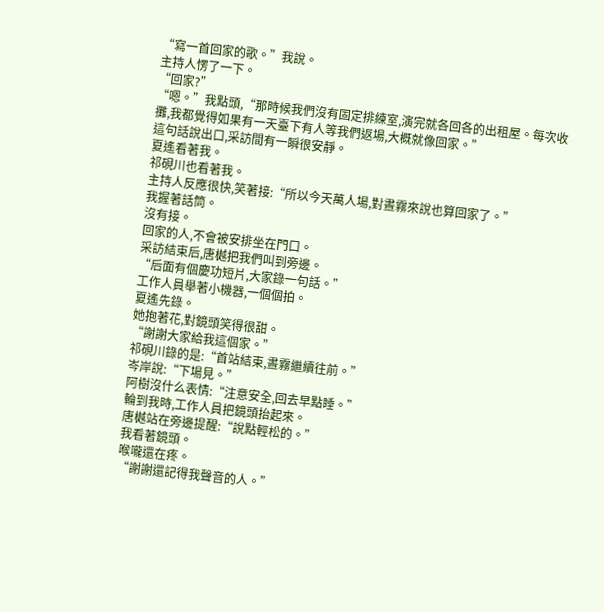“寫一首回家的歌。”我說。
主持人愣了一下。
“回家?”
“嗯。”我點頭,“那時候我們沒有固定排練室,演完就各回各的出租屋。每次收攤,我都覺得如果有一天臺下有人等我們返場,大概就像回家。”
這句話說出口,采訪間有一瞬很安靜。
夏遙看著我。
祁硯川也看著我。
主持人反應很快,笑著接:“所以今天萬人場,對晝霧來說也算回家了。”
我握著話筒。
沒有接。
回家的人,不會被安排坐在門口。
采訪結束后,唐樾把我們叫到旁邊。
“后面有個慶功短片,大家錄一句話。”
工作人員舉著小機器,一個個拍。
夏遙先錄。
她抱著花,對鏡頭笑得很甜。
“謝謝大家給我這個家。”
祁硯川錄的是:“首站結束,晝霧繼續往前。”
岑岸說:“下場見。”
阿樹沒什么表情:“注意安全,回去早點睡。”
輪到我時,工作人員把鏡頭抬起來。
唐樾站在旁邊提醒:“說點輕松的。”
我看著鏡頭。
喉嚨還在疼。
“謝謝還記得我聲音的人。”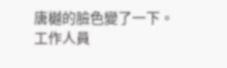唐樾的臉色變了一下。
工作人員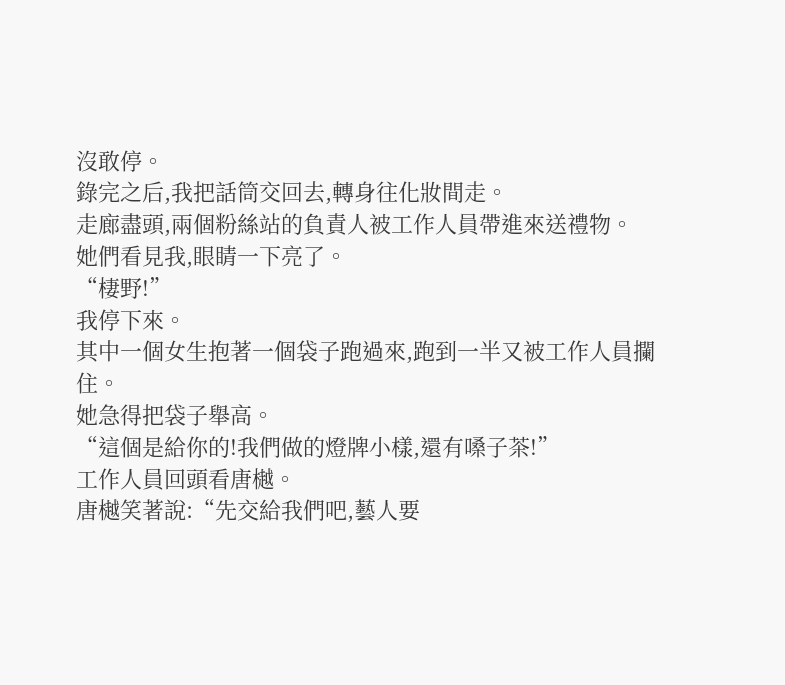沒敢停。
錄完之后,我把話筒交回去,轉身往化妝間走。
走廊盡頭,兩個粉絲站的負責人被工作人員帶進來送禮物。
她們看見我,眼睛一下亮了。
“棲野!”
我停下來。
其中一個女生抱著一個袋子跑過來,跑到一半又被工作人員攔住。
她急得把袋子舉高。
“這個是給你的!我們做的燈牌小樣,還有嗓子茶!”
工作人員回頭看唐樾。
唐樾笑著說:“先交給我們吧,藝人要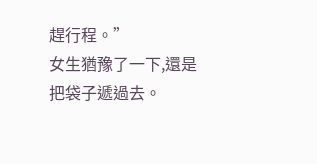趕行程。”
女生猶豫了一下,還是把袋子遞過去。